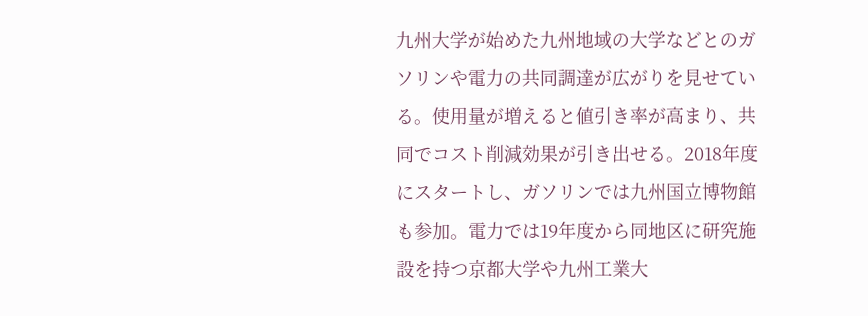九州大学が始めた九州地域の大学などとのガソリンや電力の共同調達が広がりを見せている。使用量が増えると値引き率が高まり、共同でコスト削減効果が引き出せる。2018年度にスタートし、ガソリンでは九州国立博物館も参加。電力では19年度から同地区に研究施設を持つ京都大学や九州工業大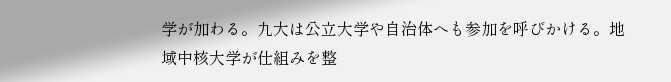学が加わる。九大は公立大学や自治体へも参加を呼びかける。地域中核大学が仕組みを整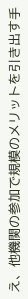え、他機関の参加で規模のメリットを引き出す手